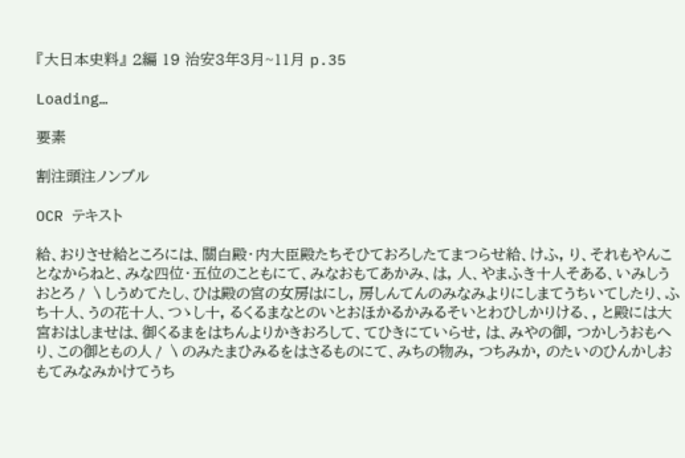『大日本史料』 2編 19 治安3年3月~11月 p.35

Loading…

要素

割注頭注ノンブル

OCR テキスト

給、おりさせ給ところには、關白殿・内大臣殿たちそひておろしたてまつらせ給、けふ, り、それもやんことなからねと、みな四位・五位のこともにて、みなおもてあかみ、は, 人、やまふき十人そある、いみしうおとろ〳〵しうめてたし、ひは殿の宮の女房はにし, 房しんてんのみなみよりにしまてうちいてしたり、ふち十人、うの花十人、つゝし十, るくるまなとのいとおほかるかみるそいとわひしかりける、, と殿には大宮おはしませは、御くるまをはちんよりかきおろして、てひきにていらせ, は、みやの御, つかしうおもへり、この御ともの人〳〵のみたまひみるをはさるものにて、みちの物み, つちみか, のたいのひんかしおもてみなみかけてうち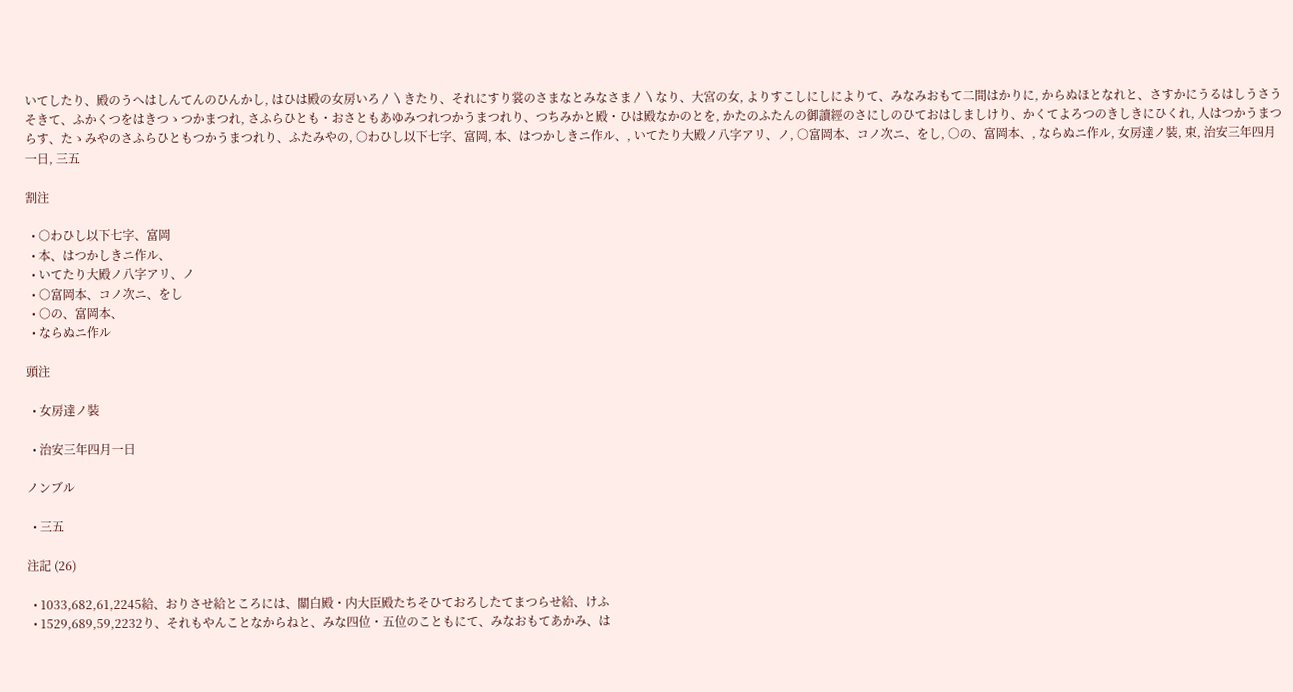いてしたり、殿のうへはしんてんのひんかし, はひは殿の女房いろ〳〵きたり、それにすり裳のさまなとみなさま〳〵なり、大宮の女, よりすこしにしによりて、みなみおもて二間はかりに, からぬほとなれと、さすかにうるはしうさうそきて、ふかくつをはきつゝつかまつれ, さふらひとも・おさともあゆみつれつかうまつれり、つちみかと殿・ひは殿なかのとを, かたのふたんの御讀經のさにしのひておはしましけり、かくてよろつのきしきにひくれ, 人はつかうまつらす、たゝみやのさふらひともつかうまつれり、ふたみやの, ○わひし以下七字、富岡, 本、はつかしきニ作ル、, いてたり大殿ノ八字アリ、ノ, ○富岡本、コノ次ニ、をし, ○の、富岡本、, ならぬニ作ル, 女房達ノ裝, 束, 治安三年四月一日, 三五

割注

  • ○わひし以下七字、富岡
  • 本、はつかしきニ作ル、
  • いてたり大殿ノ八字アリ、ノ
  • ○富岡本、コノ次ニ、をし
  • ○の、富岡本、
  • ならぬニ作ル

頭注

  • 女房達ノ裝

  • 治安三年四月一日

ノンブル

  • 三五

注記 (26)

  • 1033,682,61,2245給、おりさせ給ところには、關白殿・内大臣殿たちそひておろしたてまつらせ給、けふ
  • 1529,689,59,2232り、それもやんことなからねと、みな四位・五位のこともにて、みなおもてあかみ、は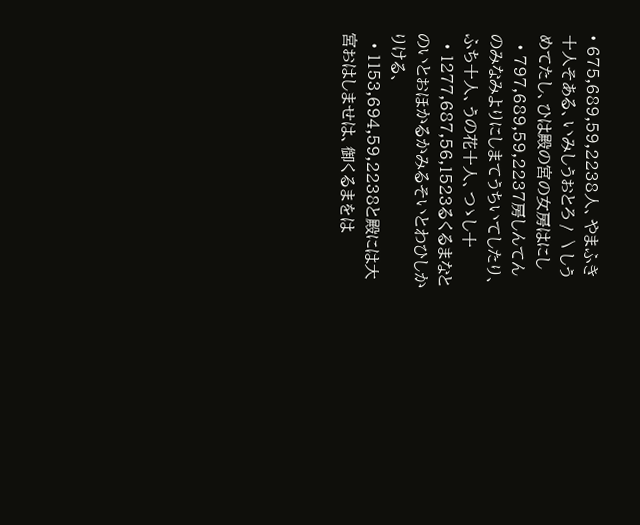• 675,689,59,2238人、やまふき十人そある、いみしうおとろ〳〵しうめてたし、ひは殿の宮の女房はにし
  • 797,689,59,2237房しんてんのみなみよりにしまてうちいてしたり、ふち十人、うの花十人、つゝし十
  • 1277,687,56,1523るくるまなとのいとおほかるかみるそいとわひしかりける、
  • 1153,694,59,2238と殿には大宮おはしませは、御くるまをは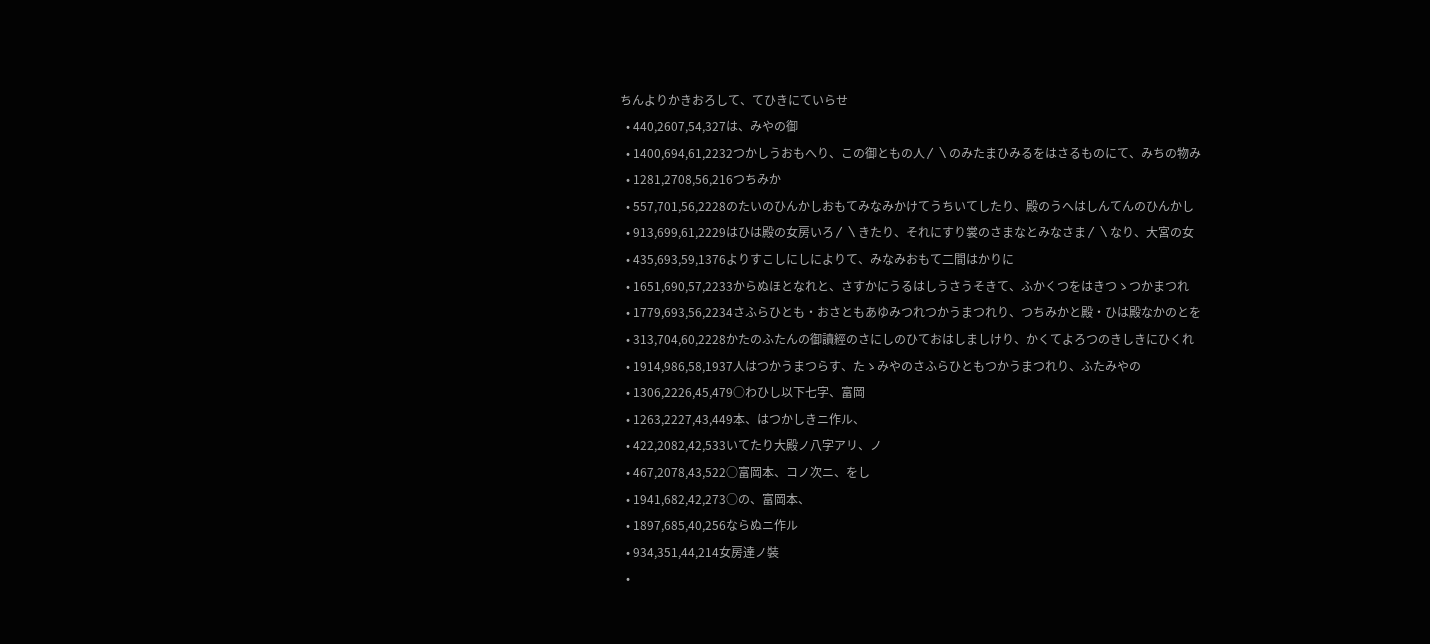ちんよりかきおろして、てひきにていらせ
  • 440,2607,54,327は、みやの御
  • 1400,694,61,2232つかしうおもへり、この御ともの人〳〵のみたまひみるをはさるものにて、みちの物み
  • 1281,2708,56,216つちみか
  • 557,701,56,2228のたいのひんかしおもてみなみかけてうちいてしたり、殿のうへはしんてんのひんかし
  • 913,699,61,2229はひは殿の女房いろ〳〵きたり、それにすり裳のさまなとみなさま〳〵なり、大宮の女
  • 435,693,59,1376よりすこしにしによりて、みなみおもて二間はかりに
  • 1651,690,57,2233からぬほとなれと、さすかにうるはしうさうそきて、ふかくつをはきつゝつかまつれ
  • 1779,693,56,2234さふらひとも・おさともあゆみつれつかうまつれり、つちみかと殿・ひは殿なかのとを
  • 313,704,60,2228かたのふたんの御讀經のさにしのひておはしましけり、かくてよろつのきしきにひくれ
  • 1914,986,58,1937人はつかうまつらす、たゝみやのさふらひともつかうまつれり、ふたみやの
  • 1306,2226,45,479○わひし以下七字、富岡
  • 1263,2227,43,449本、はつかしきニ作ル、
  • 422,2082,42,533いてたり大殿ノ八字アリ、ノ
  • 467,2078,43,522○富岡本、コノ次ニ、をし
  • 1941,682,42,273○の、富岡本、
  • 1897,685,40,256ならぬニ作ル
  • 934,351,44,214女房達ノ裝
  •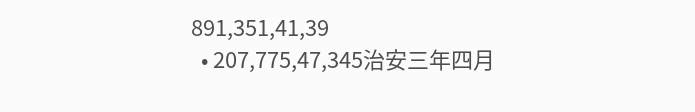891,351,41,39
  • 207,775,47,345治安三年四月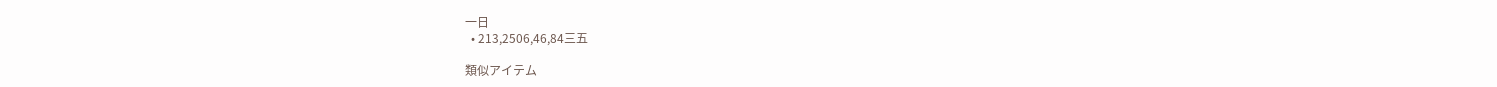一日
  • 213,2506,46,84三五

類似アイテム